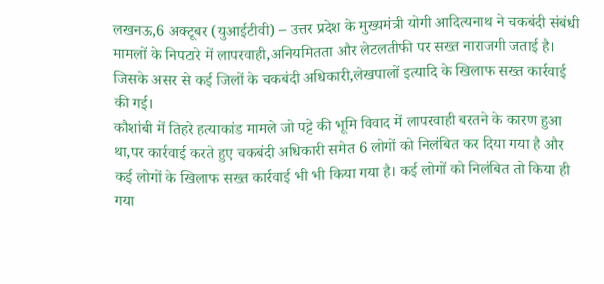लखनऊ,6 अक्टूबर (युआईटीवी) – उत्तर प्रदेश के मुख्यमंत्री योगी आदित्यनाथ ने चकबंदी संबंधी मामलों के निपटारे में लापरवाही,अनियमितता और लेटलतीफी पर सख्त नाराजगी जताई है। जिसके असर से कई जिलों के चकबंदी अधिकारी,लेखपालों इत्यादि के खिलाफ सख्त कार्रवाई की गई।
कौशांबी में तिहरे हत्याकांड मामले जो पट्टे की भूमि विवाद में लापरवाही बरतने के कारण हुआ था,पर कार्रवाई करते हुए चकबंदी अधिकारी समेत 6 लोगों को निलंबित कर दिया गया है और कई लोगों के खिलाफ सख्त कार्रवाई भी भी किया गया है। कई लोगों को निलंबित तो किया ही गया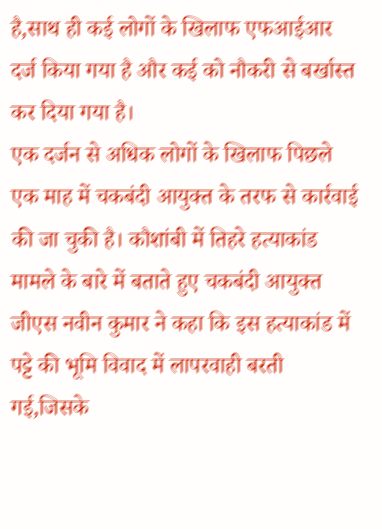है,साथ ही कई लोगों के खिलाफ एफआईआर दर्ज किया गया है और कई को नौकरी से बर्खास्त कर दिया गया है।
एक दर्जन से अधिक लोगों के खिलाफ पिछले एक माह में चकबंदी आयुक्त के तरफ से कार्रवाई की जा चुकी है। कौशांबी में तिहरे हत्याकांड मामले के बारे में बताते हुए चकबंदी आयुक्त जीएस नवीन कुमार ने कहा कि इस हत्याकांड में पट्टे की भूमि विवाद में लापरवाही बरती गई,जिसके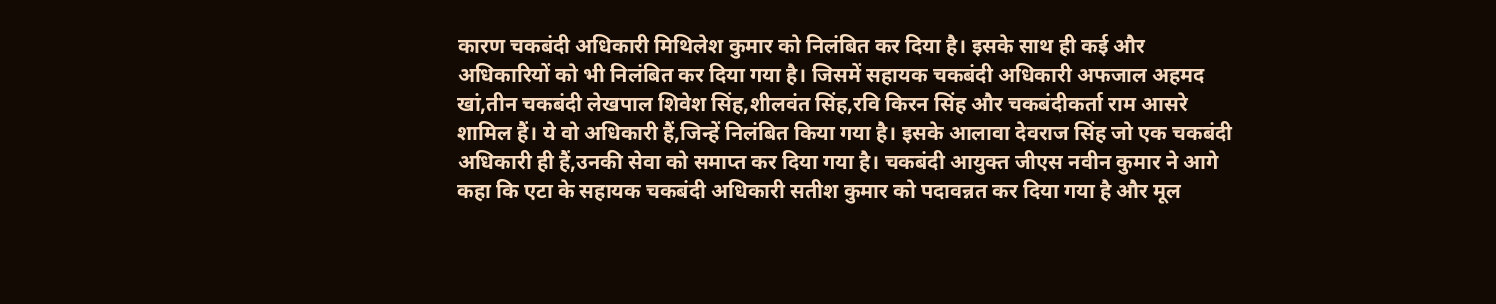कारण चकबंदी अधिकारी मिथिलेश कुमार को निलंबित कर दिया है। इसके साथ ही कई और अधिकारियों को भी निलंबित कर दिया गया है। जिसमें सहायक चकबंदी अधिकारी अफजाल अहमद खां,तीन चकबंदी लेखपाल शिवेश सिंह,शीलवंत सिंह,रवि किरन सिंह और चकबंदीकर्ता राम आसरे शामिल हैं। ये वो अधिकारी हैं,जिन्हें निलंबित किया गया है। इसके आलावा देवराज सिंह जो एक चकबंदी अधिकारी ही हैं,उनकी सेवा को समाप्त कर दिया गया है। चकबंदी आयुक्त जीएस नवीन कुमार ने आगे कहा कि एटा के सहायक चकबंदी अधिकारी सतीश कुमार को पदावन्नत कर दिया गया है और मूल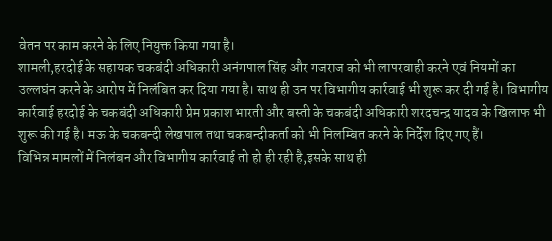वेतन पर काम करने के लिए नियुक्त किया गया है।
शामली,हरदोई के सहायक चकबंदी अधिकारी अनंगपाल सिंह और गजराज को भी लापरवाही करने एवं नियमों का उल्लघंन करने के आरोप में निलंबित कर दिया गया है। साथ ही उन पर विभागीय कार्रवाई भी शुरू कर दी गई है। विभागीय कार्रवाई हरदोई के चकबंदी अधिकारी प्रेम प्रकाश भारती और बस्ती के चकबंदी अधिकारी शरदचन्द्र यादव के खिलाफ भी शुरू की गई है। मऊ के चकबन्दी लेखपाल तथा चकबन्दीकर्ता को भी निलम्बित करने के निर्देश दिए गए हैं।
विभिन्न मामलों में निलंबन और विभागीय कार्रवाई तो हो ही रही है,इसके साथ ही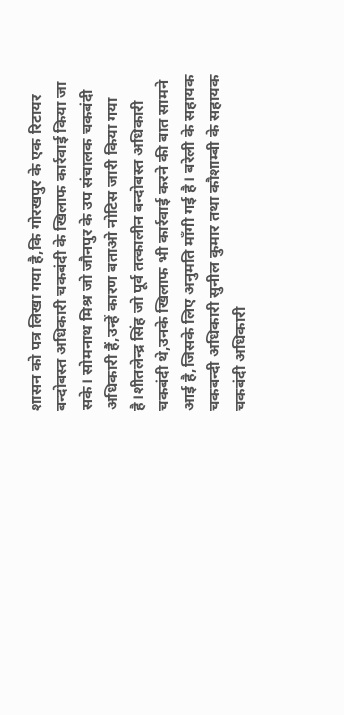शासन को पत्र लिखा गया है,कि गोरखपुर के एक रिटायर बन्दोबस्त अधिकारी चकबंदी के खिलाफ कार्रवाई किया जा सके। सोमनाथ मिश्र जो जौनपुर के उप संचालक चकबंदी अधिकारी हैं,उन्हें कारण बताओ नोटिस जारी किया गया है।शीतलेन्द्र सिंह जो पूर्व तत्कालीन बन्दोबस्त अधिकारी चकबंदी थे,उनके खिलाफ भी कार्रवाई करने की बात सामने आई है,जिसके लिए अनुमति माँगी गई है। बरेली के सहायक चकबन्दी अधिकारी सुनील कुमार तथा कौशाम्बी के सहायक चकबंदी अधिकारी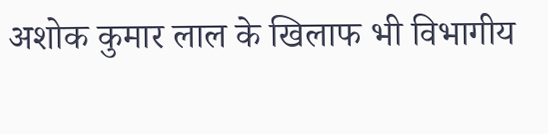अशोक कुमार लाल के खिलाफ भी विभागीय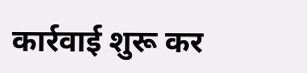कार्रवाई शुरू कर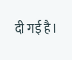दी गई है।